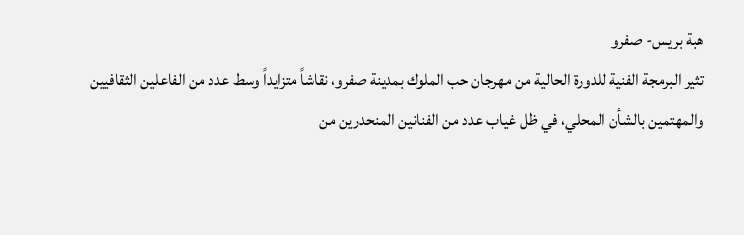هبة بريس- صفرو
تثير البرمجة الفنية للدورة الحالية من مهرجان حب الملوك بمدينة صفرو، نقاشاً متزايداً وسط عدد من الفاعلين الثقافيين والمهتمين بالشأن المحلي، في ظل غياب عدد من الفنانين المنحدرين من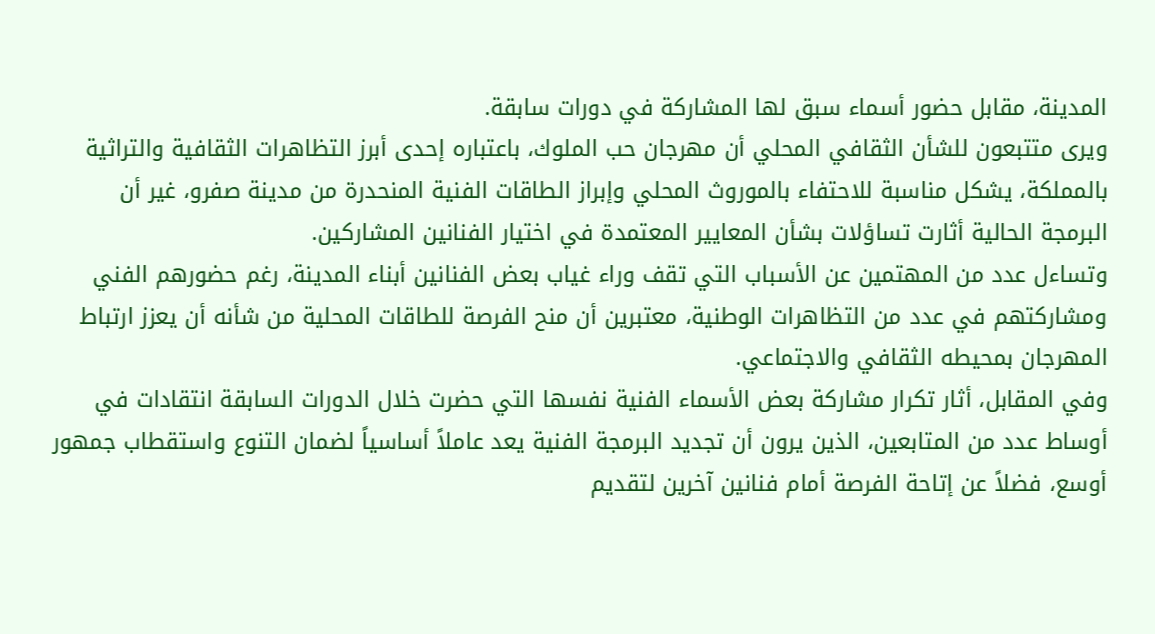المدينة، مقابل حضور أسماء سبق لها المشاركة في دورات سابقة.
ويرى متتبعون للشأن الثقافي المحلي أن مهرجان حب الملوك، باعتباره إحدى أبرز التظاهرات الثقافية والتراثية بالمملكة، يشكل مناسبة للاحتفاء بالموروث المحلي وإبراز الطاقات الفنية المنحدرة من مدينة صفرو، غير أن البرمجة الحالية أثارت تساؤلات بشأن المعايير المعتمدة في اختيار الفنانين المشاركين.
وتساءل عدد من المهتمين عن الأسباب التي تقف وراء غياب بعض الفنانين أبناء المدينة، رغم حضورهم الفني ومشاركتهم في عدد من التظاهرات الوطنية، معتبرين أن منح الفرصة للطاقات المحلية من شأنه أن يعزز ارتباط المهرجان بمحيطه الثقافي والاجتماعي.
وفي المقابل، أثار تكرار مشاركة بعض الأسماء الفنية نفسها التي حضرت خلال الدورات السابقة انتقادات في أوساط عدد من المتابعين، الذين يرون أن تجديد البرمجة الفنية يعد عاملاً أساسياً لضمان التنوع واستقطاب جمهور أوسع، فضلاً عن إتاحة الفرصة أمام فنانين آخرين لتقديم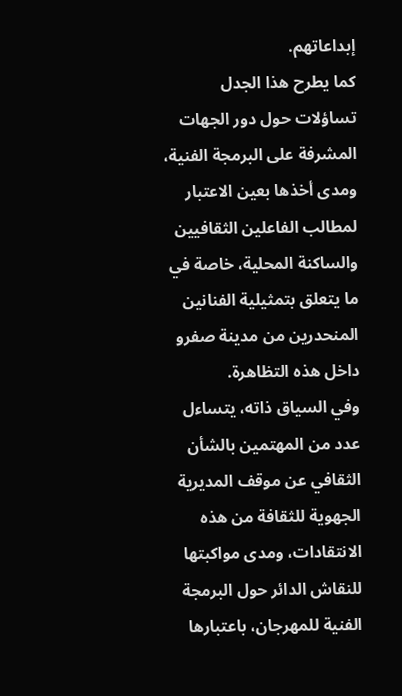إبداعاتهم.
كما يطرح هذا الجدل تساؤلات حول دور الجهات المشرفة على البرمجة الفنية، ومدى أخذها بعين الاعتبار لمطالب الفاعلين الثقافيين والساكنة المحلية، خاصة في ما يتعلق بتمثيلية الفنانين المنحدرين من مدينة صفرو داخل هذه التظاهرة.
وفي السياق ذاته، يتساءل عدد من المهتمين بالشأن الثقافي عن موقف المديرية الجهوية للثقافة من هذه الانتقادات، ومدى مواكبتها للنقاش الدائر حول البرمجة الفنية للمهرجان، باعتبارها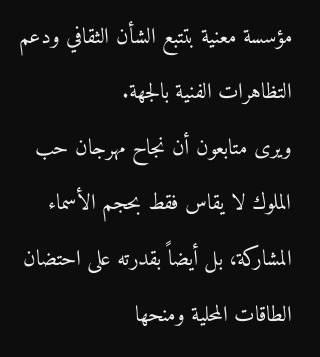مؤسسة معنية بتتبع الشأن الثقافي ودعم التظاهرات الفنية بالجهة.
ويرى متابعون أن نجاح مهرجان حب الملوك لا يقاس فقط بحجم الأسماء المشاركة، بل أيضاً بقدرته على احتضان الطاقات المحلية ومنحها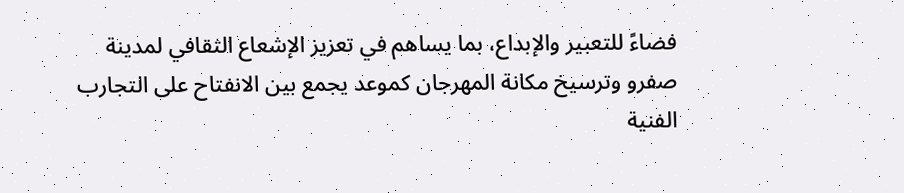فضاءً للتعبير والإبداع، بما يساهم في تعزيز الإشعاع الثقافي لمدينة صفرو وترسيخ مكانة المهرجان كموعد يجمع بين الانفتاح على التجارب الفنية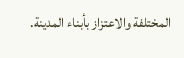المختلفة والاعتزاز بأبناء المدينة.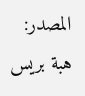المصدر:
هبة بريس